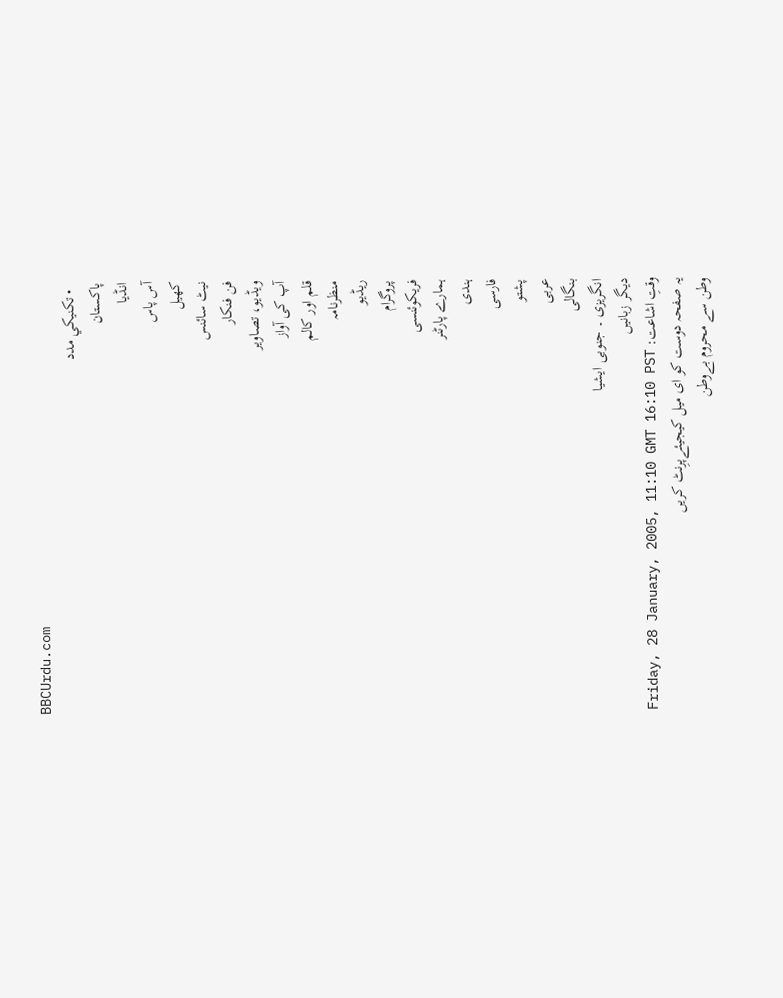BBCUrdu.com
  • تکنيکي مدد
پاکستان
انڈیا
آس پاس
کھیل
نیٹ سائنس
فن فنکار
ویڈیو، تصاویر
آپ کی آواز
قلم اور کالم
منظرنامہ
ریڈیو
پروگرام
فریکوئنسی
ہمارے پارٹنر
ہندی
فارسی
پشتو
عربی
بنگالی
انگریزی ۔ جنوبی ایشیا
دیگر زبانیں
وقتِ اشاعت: Friday, 28 January, 2005, 11:10 GMT 16:10 PST
یہ صفحہ دوست کو ای میل کیجیئےپرِنٹ کریں
وطن سے محروم بےوطن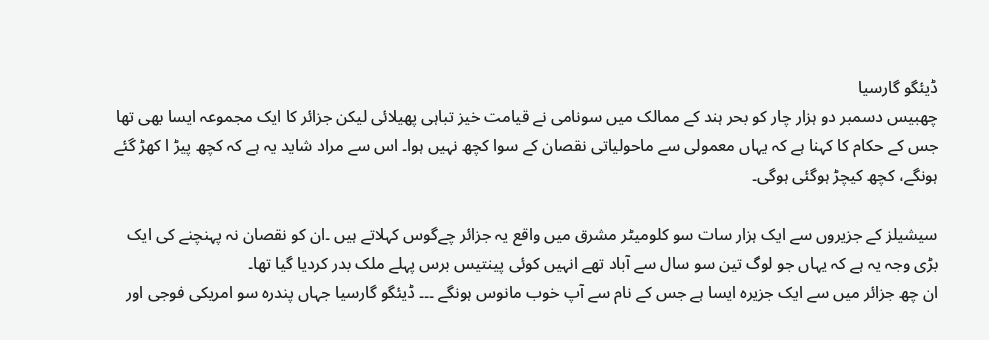ڈیئگو گارسیا
چھبیس دسمبر دو ہزار چار کو بحر ہند کے ممالک میں سونامی نے قیامت خیز تباہی پھیلائی لیکن جزائر کا ایک مجموعہ ایسا بھی تھا جس کے حکام کا کہنا ہے کہ یہاں معمولی سے ماحولیاتی نقصان کے سوا کچھ نہیں ہوا۔ اس سے مراد شاید یہ ہے کہ کچھ پیڑ ا کھڑ گئے ہونگے، کچھ کیچڑ ہوگئی ہوگی۔

سیشیلز کے جزیروں سے ایک ہزار سات سو کلومیٹر مشرق میں واقع یہ جزائر چےگوس کہلاتے ہیں ۔ان کو نقصان نہ پہنچنے کی ایک بڑی وجہ یہ ہے کہ یہاں جو لوگ تین سو سال سے آباد تھے انہیں کوئی پینتیس برس پہلے ملک بدر کردیا گیا تھا۔
ان چھ جزائر میں سے ایک جزیرہ ایسا ہے جس کے نام سے آپ خوب مانوس ہونگے ۔۔۔ ڈیئگو گارسیا جہاں پندرہ سو امریکی فوجی اور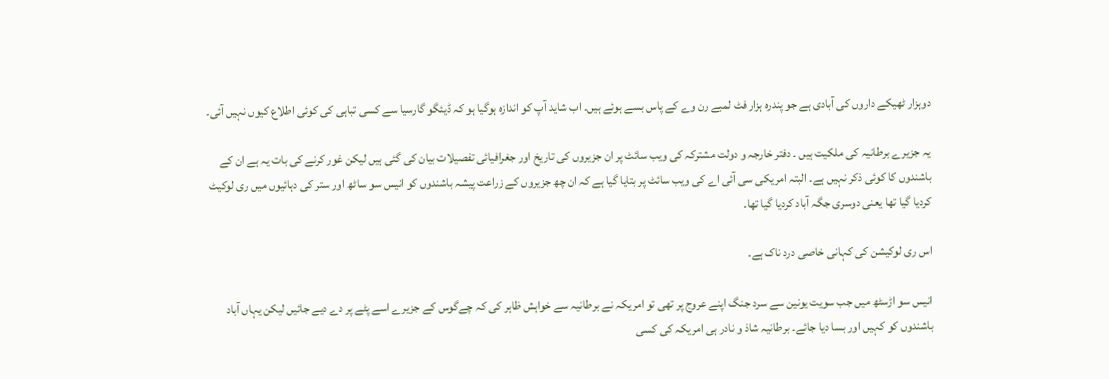دوہزار ٹھیکے داروں کی آبادی ہے جو پندرہ ہزار فٹ لمبے رن وے کے پاس بسے ہوئے ہیں۔ اب شاید آپ کو اندازہ ہوگیا ہو کہ ڈیئگو گارسیا سے کسی تباہی کی کوئی اطلاع کیوں نہیں آئی۔

یہ جزیرے برطانیہ کی ملکیت ہیں ۔ دفتر خارجہ و دولت مشترکہ کی ویب سائٹ پر ان جزیروں کی تاریخ اور جغرافیائی تفصیلات بیان کی گئی ہیں لیکن غور کرنے کی بات یہ ہے ان کے باشندوں کا کوئی ذکر نہیں ہے۔ البتہ امریکی سی آئی اے کی ویب سائٹ پر بتایا گیا ہے کہ ان چھ جزیروں کے زراعت پیشہ باشندوں کو انیس سو ساٹھ اور ستر کی دہائیوں میں ری لوکیٹ کردیا گیا تھا یعنی دوسری جگہ آباد کردیا گیا تھا۔

اس ری لوکیشن کی کہانی خاصی درد ناک ہے۔

انیس سو اڑسٹھ میں جب سویت یونین سے سرد جنگ اپنے عروج پر تھی تو امریکہ نے برطانیہ سے خواہش ظاہر کی کہ چےگوس کے جزیرے اسے پٹے پر دے دیے جائیں لیکن یہاں آباد باشندوں کو کہیں اور بسا دیا جائے۔ برطانیہ شاذ و نادر ہی امریکہ کی کسی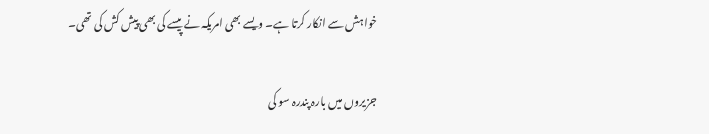خواہش سے انکار کرتا ہے۔ ویسے بھی امریکہ نے پیسے کی بھی پیش کش کی تھی۔

جزیروں میں بارہ پندرہ سو کی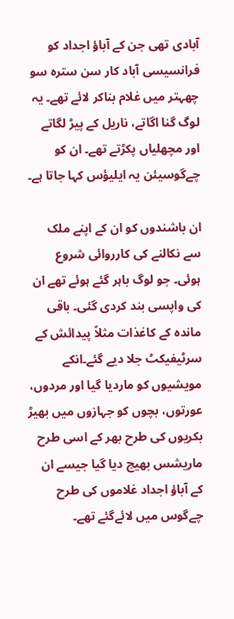آبادی تھی جن کے آباؤ اجداد کو فرانسیسی آباد کار سن سترہ سو چھہتر میں غلام بناکر لائے تھے۔ یہ لوگ گنا اگاتے، ناریل کے پیڑ لگاتے اور مچھلیاں پکڑتے تھے۔ ان کو چےگوسیئن یہ ایلیؤس کہا جاتا ہے۔

ان باشندوں کو ان کے اپنے ملک سے نکالنے کی کارروائی شروع ہوئی۔ جو لوگ باہر گئے ہوئے تھے ان کی واپسی بند کردی گئی۔ باقی ماندہ کے کاغذات مثلاً پیدائش کے سرٹیفیکٹ جلا دیے گئے۔انکے مویشیوں کو ماردیا گیا اور مردوں، عورتوں، بچوں کو جہازوں میں بھیڑ بکریوں کی طرح بھر کے اسی طرح ماریشس بھیج دیا گیا جیسے ان کے آباؤ اجداد غلاموں کی طرح چےگوس میں لائےگئے تھے۔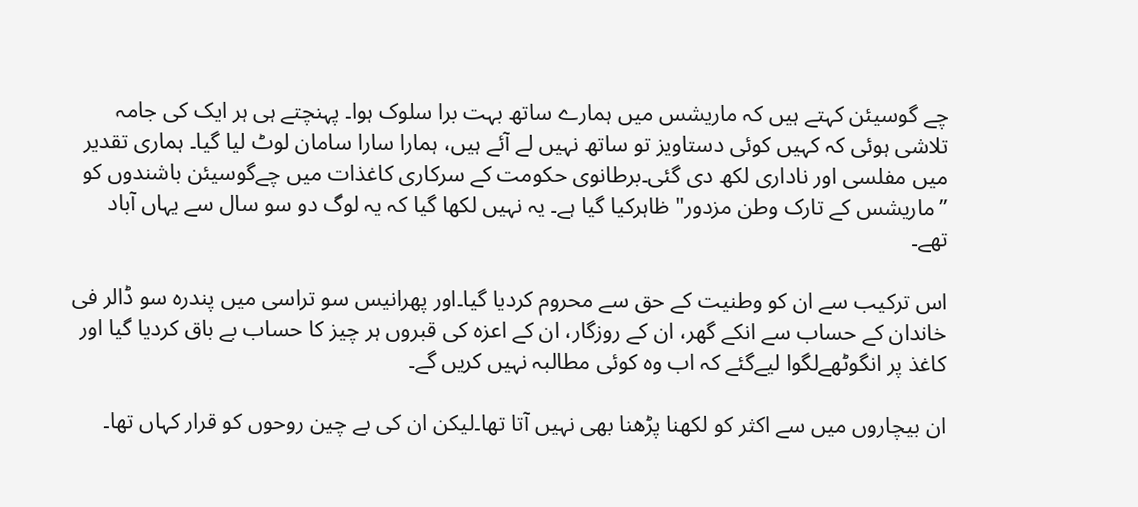چے گوسیئن کہتے ہیں کہ ماریشس میں ہمارے ساتھ بہت برا سلوک ہوا۔ پہنچتے ہی ہر ایک کی جامہ تلاشی ہوئی کہ کہیں کوئی دستاویز تو ساتھ نہیں لے آئے ہیں، ہمارا سارا سامان لوٹ لیا گیا۔ ہماری تقدیر میں مفلسی اور ناداری لکھ دی گئی۔برطانوی حکومت کے سرکاری کاغذات میں چےگوسیئن باشندوں کو ”ماریشس کے تارک وطن مزدور" ظاہرکیا گیا ہے۔ یہ نہیں لکھا گیا کہ یہ لوگ دو سو سال سے یہاں آباد تھے۔

اس ترکیب سے ان کو وطنیت کے حق سے محروم کردیا گیا۔اور پھرانیس سو تراسی میں پندرہ سو ڈالر فی خاندان کے حساب سے انکے گھر، ان کے روزگار، ان کے اعزہ کی قبروں ہر چیز کا حساب بے باق کردیا گیا اور کاغذ پر انگوٹھےلگوا لیےگئے کہ اب وہ کوئی مطالبہ نہیں کریں گے۔

ان بیچاروں میں سے اکثر کو لکھنا پڑھنا بھی نہیں آتا تھا۔لیکن ان کی بے چین روحوں کو قرار کہاں تھا۔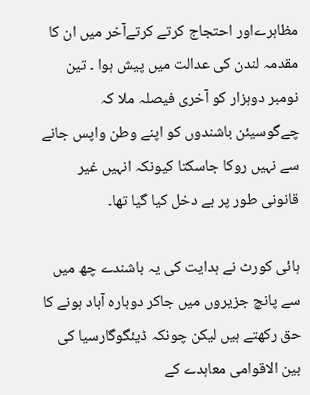مظاہرےاور احتجاج کرتے کرتےآخر میں ان کا مقدمہ لندن کی عدالت میں پیش ہوا ۔ تین نومبر دوہزار کو آخری فیصلہ ملا کہ چےگوسیئن باشندوں کو اپنے وطن واپس جانے سے نہیں روکا جاسکتا کیونکہ انہیں غیر قانونی طور پر بے دخل کیا گیا تھا۔

ہائی کورٹ نے ہدایت کی یہ باشندے چھ میں سے پانچ جزیروں میں جاکر دوبارہ آباد ہونے کا حق رکھتے ہیں لیکن چونکہ ڈیئگوگارسیا کی بین الاقوامی معاہدے کے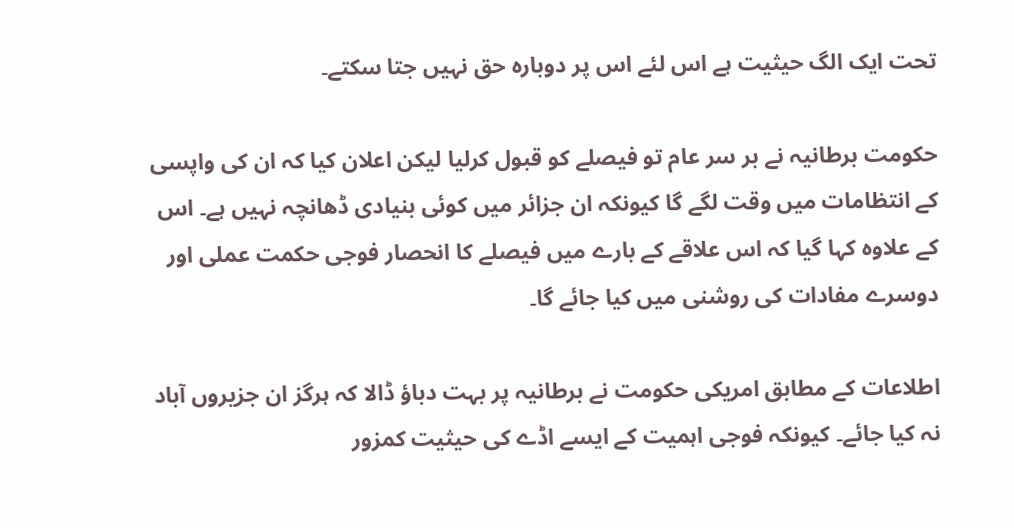تحت ایک الگ حیثیت ہے اس لئے اس پر دوبارہ حق نہیں جتا سکتے۔

حکومت برطانیہ نے بر سر عام تو فیصلے کو قبول کرلیا لیکن اعلان کیا کہ ان کی واپسی کے انتظامات میں وقت لگے گا کیونکہ ان جزائر میں کوئی بنیادی ڈھانچہ نہیں ہے۔ اس کے علاوہ کہا گیا کہ اس علاقے کے بارے میں فیصلے کا انحصار فوجی حکمت عملی اور دوسرے مفادات کی روشنی میں کیا جائے گا۔

اطلاعات کے مطابق امریکی حکومت نے برطانیہ پر بہت دباؤ ڈالا کہ ہرگز ان جزیروں آباد نہ کیا جائے۔ کیونکہ فوجی اہمیت کے ایسے اڈے کی حیثیت کمزور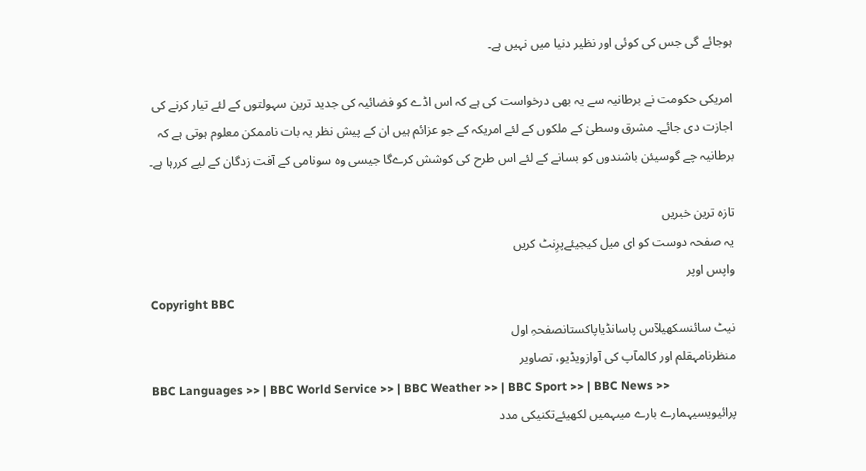ہوجائے گی جس کی کوئی اور نظیر دنیا میں نہیں ہے۔

امریکی حکومت نے برطانیہ سے یہ بھی درخواست کی ہے کہ اس اڈے کو فضائیہ کی جدید ترین سہولتوں کے لئے تیار کرنے کی اجازت دی جائے۔ مشرق وسطیٰ کے ملکوں کے لئے امریکہ کے جو عزائم ہیں ان کے پیش نظر یہ بات ناممکن معلوم ہوتی ہے کہ برطانیہ چے گوسیئن باشندوں کو بسانے کے لئے اس طرح کی کوشش کرےگا جیسی وہ سونامی کے آفت زدگان کے لیے کررہا ہے۔

تازہ ترین خبریں
یہ صفحہ دوست کو ای میل کیجیئےپرِنٹ کریں
واپس اوپر
Copyright BBC
نیٹ سائنسکھیلآس پاسانڈیاپاکستانصفحہِ اول
منظرنامہقلم اور کالمآپ کی آوازویڈیو، تصاویر
BBC Languages >> | BBC World Service >> | BBC Weather >> | BBC Sport >> | BBC News >>
پرائیویسیہمارے بارے میںہمیں لکھیئےتکنیکی مدد